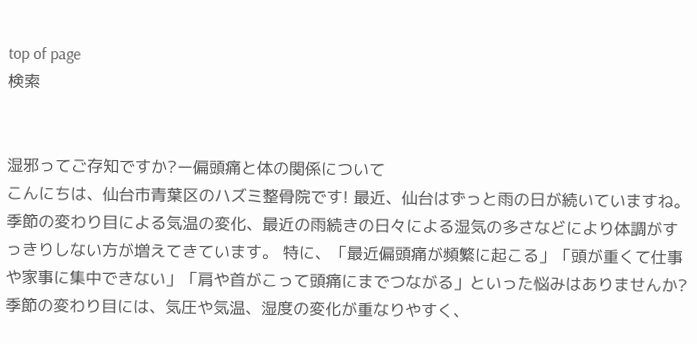top of page
検索


湿邪ってご存知ですか?ー偏頭痛と体の関係について
こんにちは、仙台市青葉区のハズミ整骨院です! 最近、仙台はずっと雨の日が続いていますね。 季節の変わり目による気温の変化、最近の雨続きの日々による湿気の多さなどにより体調がすっきりしない方が増えてきています。 特に、「最近偏頭痛が頻繁に起こる」「頭が重くて仕事や家事に集中できない」「肩や首がこって頭痛にまでつながる」といった悩みはありませんか? 季節の変わり目には、気圧や気温、湿度の変化が重なりやすく、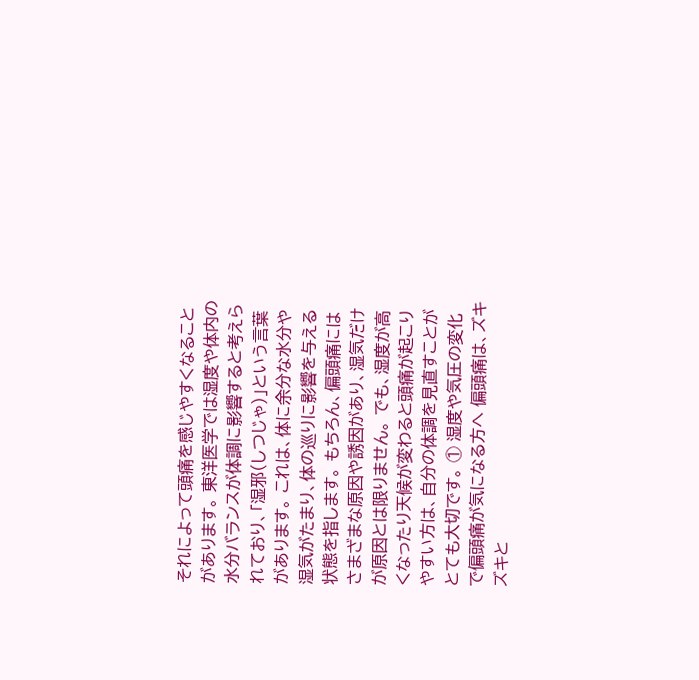それによって頭痛を感じやすくなることがあります。 東洋医学では湿度や体内の水分バランスが体調に影響すると考えられており、「湿邪(しつじゃ)」という言葉があります。 これは、体に余分な水分や湿気がたまり、体の巡りに影響を与える状態を指します。 もちろん、偏頭痛にはさまざまな原因や誘因があり、湿気だけが原因とは限りません。 でも、湿度が高くなったり天候が変わると頭痛が起こりやすい方は、自分の体調を見直すことがとても大切です。 ① 湿度や気圧の変化で偏頭痛が気になる方へ 偏頭痛は、ズキズキと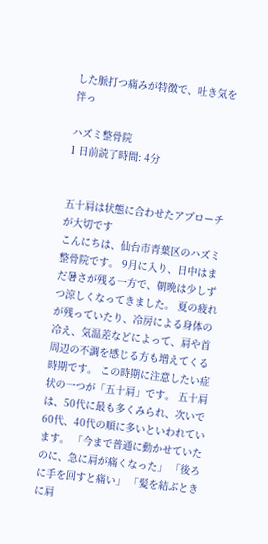した脈打つ痛みが特徴で、吐き気を伴っ

ハズミ整骨院
1 日前読了時間: 4分


五十肩は状態に合わせたアプローチが大切です
こんにちは、仙台市青葉区のハズミ整骨院です。 9月に入り、日中はまだ暑さが残る一方で、朝晩は少しずつ涼しくなってきました。 夏の疲れが残っていたり、冷房による身体の冷え、気温差などによって、肩や首周辺の不調を感じる方も増えてくる時期です。 この時期に注意したい症状の一つが「五十肩」です。 五十肩は、50代に最も多くみられ、次いで60代、40代の順に多いといわれています。 「今まで普通に動かせていたのに、急に肩が痛くなった」 「後ろに手を回すと痛い」 「髪を結ぶときに肩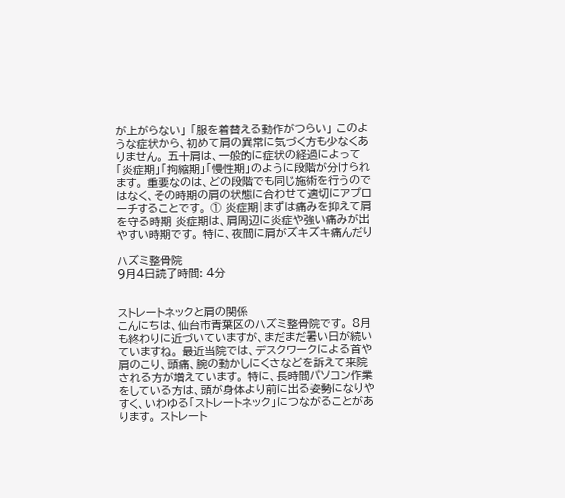が上がらない」 「服を着替える動作がつらい」 このような症状から、初めて肩の異常に気づく方も少なくありません。 五十肩は、一般的に症状の経過によって「炎症期」「拘縮期」「慢性期」のように段階が分けられます。 重要なのは、どの段階でも同じ施術を行うのではなく、その時期の肩の状態に合わせて適切にアプローチすることです。 ① 炎症期|まずは痛みを抑えて肩を守る時期 炎症期は、肩周辺に炎症や強い痛みが出やすい時期です。 特に、夜間に肩がズキズキ痛んだり

ハズミ整骨院
9月4日読了時間: 4分


ストレートネックと肩の関係
こんにちは、仙台市青葉区のハズミ整骨院です。 8月も終わりに近づいていますが、まだまだ暑い日が続いていますね。 最近当院では、デスクワークによる首や肩のこり、頭痛、腕の動かしにくさなどを訴えて来院される方が増えています。 特に、長時間パソコン作業をしている方は、頭が身体より前に出る姿勢になりやすく、いわゆる「ストレートネック」につながることがあります。 ストレート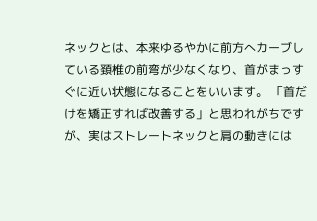ネックとは、本来ゆるやかに前方へカーブしている頚椎の前弯が少なくなり、首がまっすぐに近い状態になることをいいます。 「首だけを矯正すれば改善する」と思われがちですが、実はストレートネックと肩の動きには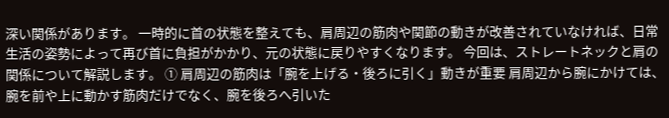深い関係があります。 一時的に首の状態を整えても、肩周辺の筋肉や関節の動きが改善されていなければ、日常生活の姿勢によって再び首に負担がかかり、元の状態に戻りやすくなります。 今回は、ストレートネックと肩の関係について解説します。 ① 肩周辺の筋肉は「腕を上げる・後ろに引く」動きが重要 肩周辺から腕にかけては、腕を前や上に動かす筋肉だけでなく、腕を後ろへ引いた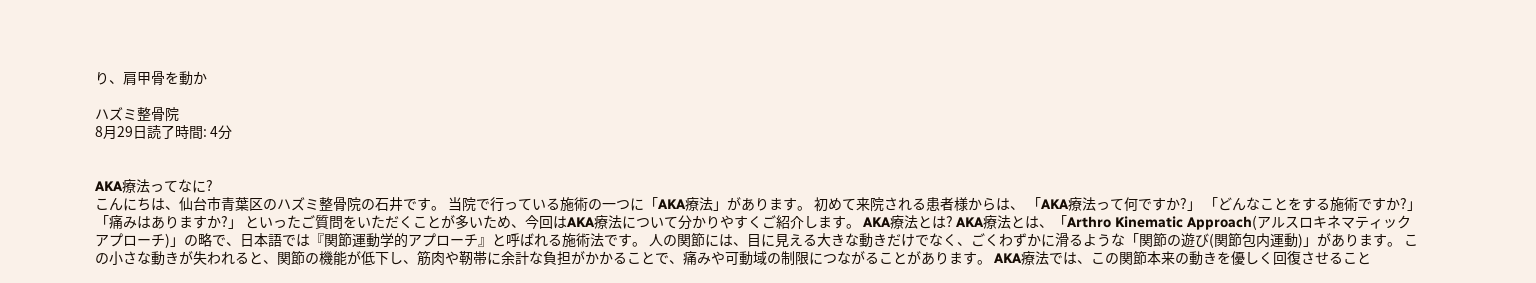り、肩甲骨を動か

ハズミ整骨院
8月29日読了時間: 4分


AKA療法ってなに?
こんにちは、仙台市青葉区のハズミ整骨院の石井です。 当院で行っている施術の一つに「AKA療法」があります。 初めて来院される患者様からは、 「AKA療法って何ですか?」 「どんなことをする施術ですか?」 「痛みはありますか?」 といったご質問をいただくことが多いため、今回はAKA療法について分かりやすくご紹介します。 AKA療法とは? AKA療法とは、「Arthro Kinematic Approach(アルスロキネマティックアプローチ)」の略で、日本語では『関節運動学的アプローチ』と呼ばれる施術法です。 人の関節には、目に見える大きな動きだけでなく、ごくわずかに滑るような「関節の遊び(関節包内運動)」があります。 この小さな動きが失われると、関節の機能が低下し、筋肉や靭帯に余計な負担がかかることで、痛みや可動域の制限につながることがあります。 AKA療法では、この関節本来の動きを優しく回復させること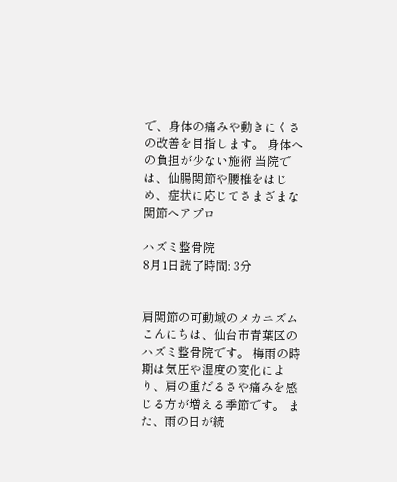で、身体の痛みや動きにくさの改善を目指します。 身体への負担が少ない施術 当院では、仙腸関節や腰椎をはじめ、症状に応じてさまざまな関節へアプロ

ハズミ整骨院
8月1日読了時間: 3分


肩関節の可動域のメカニズム
こんにちは、仙台市青葉区のハズミ整骨院です。 梅雨の時期は気圧や湿度の変化により、肩の重だるさや痛みを感じる方が増える季節です。 また、雨の日が続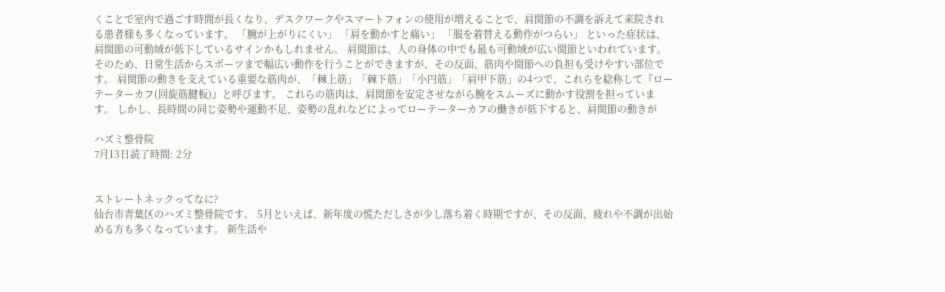くことで室内で過ごす時間が長くなり、デスクワークやスマートフォンの使用が増えることで、肩関節の不調を訴えて来院される患者様も多くなっています。 「腕が上がりにくい」 「肩を動かすと痛い」 「服を着替える動作がつらい」 といった症状は、肩関節の可動域が低下しているサインかもしれません。 肩関節は、人の身体の中でも最も可動域が広い関節といわれています。 そのため、日常生活からスポーツまで幅広い動作を行うことができますが、その反面、筋肉や関節への負担も受けやすい部位です。 肩関節の動きを支えている重要な筋肉が、「棘上筋」「棘下筋」「小円筋」「肩甲下筋」の4つで、これらを総称して『ローテーターカフ(回旋筋腱板)』と呼びます。 これらの筋肉は、肩関節を安定させながら腕をスムーズに動かす役割を担っています。 しかし、長時間の同じ姿勢や運動不足、姿勢の乱れなどによってローテーターカフの働きが低下すると、肩関節の動きが

ハズミ整骨院
7月13日読了時間: 2分


ストレートネックってなに?
仙台市青葉区のハズミ整骨院です。 5月といえば、新年度の慌ただしさが少し落ち着く時期ですが、その反面、疲れや不調が出始める方も多くなっています。 新生活や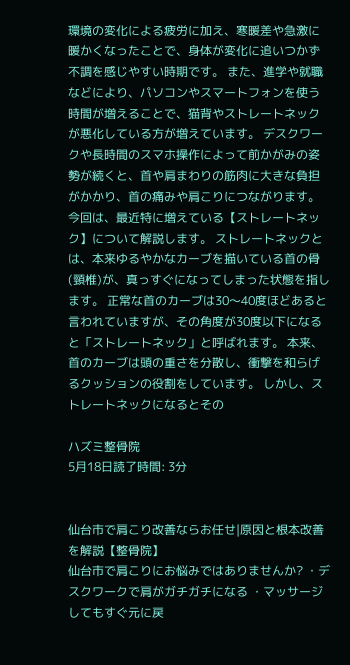環境の変化による疲労に加え、寒暖差や急激に暖かくなったことで、身体が変化に追いつかず不調を感じやすい時期です。 また、進学や就職などにより、パソコンやスマートフォンを使う時間が増えることで、猫背やストレートネックが悪化している方が増えています。 デスクワークや長時間のスマホ操作によって前かがみの姿勢が続くと、首や肩まわりの筋肉に大きな負担がかかり、首の痛みや肩こりにつながります。 今回は、最近特に増えている【ストレートネック】について解説します。 ストレートネックとは、本来ゆるやかなカーブを描いている首の骨(頸椎)が、真っすぐになってしまった状態を指します。 正常な首のカーブは30〜40度ほどあると言われていますが、その角度が30度以下になると「ストレートネック」と呼ばれます。 本来、首のカーブは頭の重さを分散し、衝撃を和らげるクッションの役割をしています。 しかし、ストレートネックになるとその

ハズミ整骨院
5月18日読了時間: 3分


仙台市で肩こり改善ならお任せ|原因と根本改善を解説【整骨院】
仙台市で肩こりにお悩みではありませんか? ・デスクワークで肩がガチガチになる ・マッサージしてもすぐ元に戻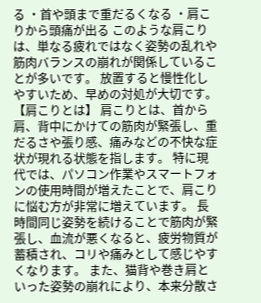る ・首や頭まで重だるくなる ・肩こりから頭痛が出る このような肩こりは、単なる疲れではなく姿勢の乱れや筋肉バランスの崩れが関係していることが多いです。 放置すると慢性化しやすいため、早めの対処が大切です。 【肩こりとは】 肩こりとは、首から肩、背中にかけての筋肉が緊張し、重だるさや張り感、痛みなどの不快な症状が現れる状態を指します。 特に現代では、パソコン作業やスマートフォンの使用時間が増えたことで、肩こりに悩む方が非常に増えています。 長時間同じ姿勢を続けることで筋肉が緊張し、血流が悪くなると、疲労物質が蓄積され、コリや痛みとして感じやすくなります。 また、猫背や巻き肩といった姿勢の崩れにより、本来分散さ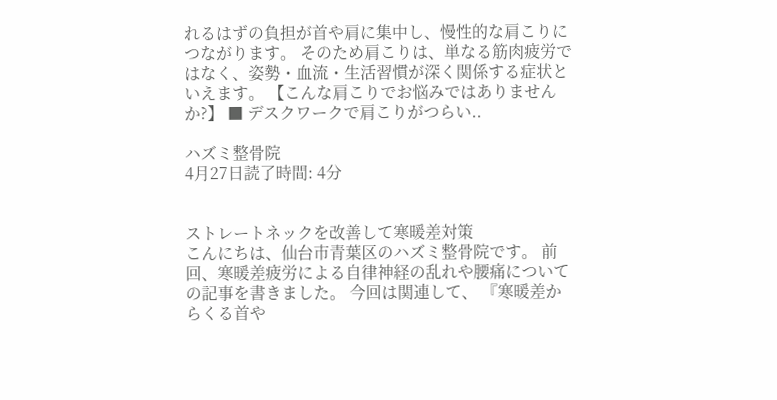れるはずの負担が首や肩に集中し、慢性的な肩こりにつながります。 そのため肩こりは、単なる筋肉疲労ではなく、姿勢・血流・生活習慣が深く関係する症状といえます。 【こんな肩こりでお悩みではありませんか?】 ■ デスクワークで肩こりがつらい..

ハズミ整骨院
4月27日読了時間: 4分


ストレートネックを改善して寒暖差対策
こんにちは、仙台市青葉区のハズミ整骨院です。 前回、寒暖差疲労による自律神経の乱れや腰痛についての記事を書きました。 今回は関連して、 『寒暖差からくる首や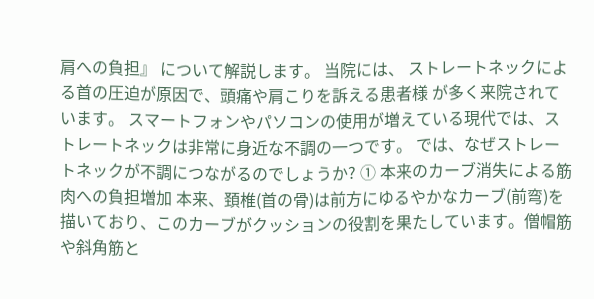肩への負担』 について解説します。 当院には、 ストレートネックによる首の圧迫が原因で、頭痛や肩こりを訴える患者様 が多く来院されています。 スマートフォンやパソコンの使用が増えている現代では、ストレートネックは非常に身近な不調の一つです。 では、なぜストレートネックが不調につながるのでしょうか? ① 本来のカーブ消失による筋肉への負担増加 本来、頚椎(首の骨)は前方にゆるやかなカーブ(前弯)を描いており、このカーブがクッションの役割を果たしています。僧帽筋や斜角筋と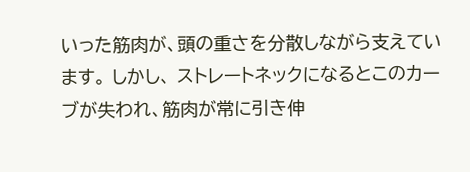いった筋肉が、頭の重さを分散しながら支えています。 しかし、 ストレートネックになるとこのカーブが失われ、筋肉が常に引き伸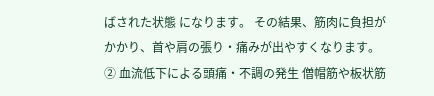ばされた状態 になります。 その結果、筋肉に負担がかかり、首や肩の張り・痛みが出やすくなります。 ② 血流低下による頭痛・不調の発生 僧帽筋や板状筋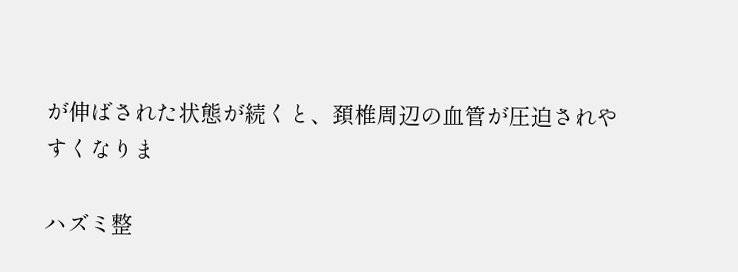が伸ばされた状態が続くと、頚椎周辺の血管が圧迫されやすくなりま

ハズミ整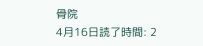骨院
4月16日読了時間: 2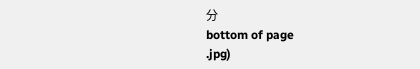分
bottom of page
.jpg)